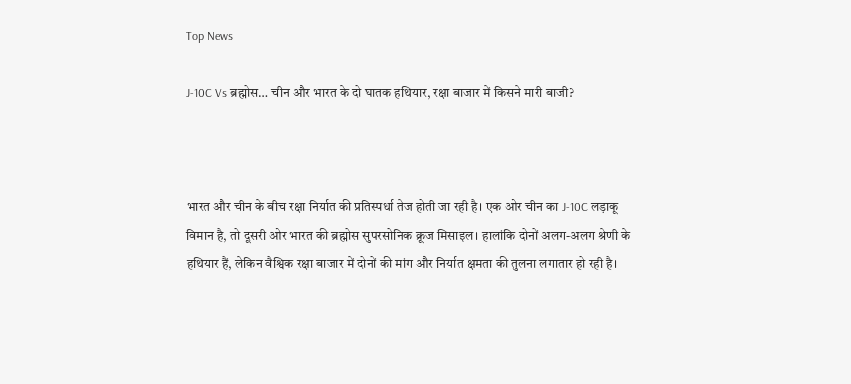Top News

J-10C Vs ब्रह्मोस… चीन और भारत के दो घातक हथियार, रक्षा बाजार में किसने मारी बाजी?



भारत और चीन के बीच रक्षा निर्यात की प्रतिस्पर्धा तेज होती जा रही है। एक ओर चीन का J-10C लड़ाकू विमान है, तो दूसरी ओर भारत की ब्रह्मोस सुपरसोनिक क्रूज मिसाइल। हालांकि दोनों अलग-अलग श्रेणी के हथियार हैं, लेकिन वैश्विक रक्षा बाजार में दोनों की मांग और निर्यात क्षमता की तुलना लगातार हो रही है।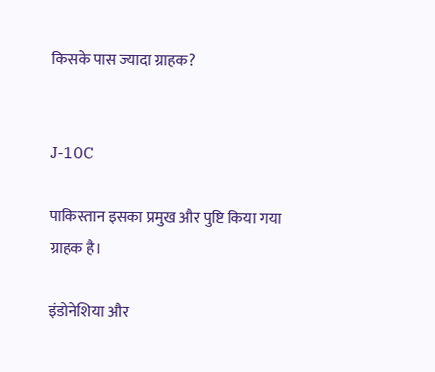किसके पास ज्यादा ग्राहक?


J-10C

पाकिस्तान इसका प्रमुख और पुष्टि किया गया ग्राहक है।

इंडोनेशिया और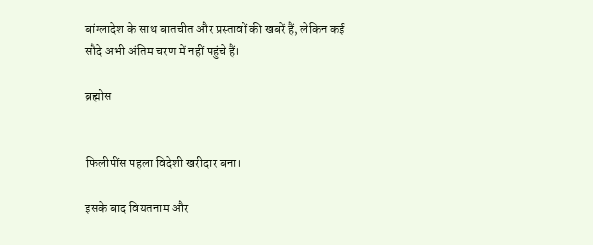बांग्लादेश के साथ बातचीत और प्रस्तावों की खबरें हैं, लेकिन कई सौदे अभी अंतिम चरण में नहीं पहुंचे हैं।

ब्रह्मोस


फिलीपींस पहला विदेशी खरीदार बना।

इसके बाद वियतनाम और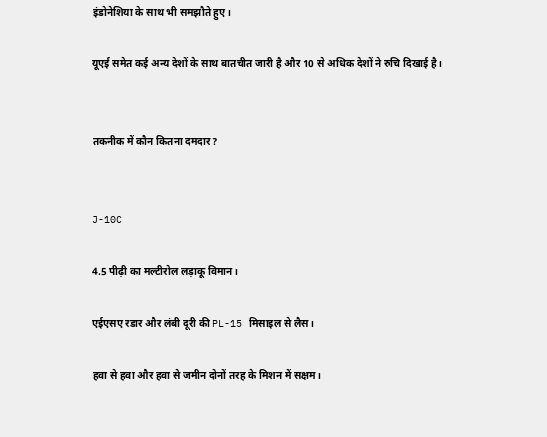इंडोनेशिया के साथ भी समझौते हुए।

यूएई समेत कई अन्य देशों के साथ बातचीत जारी है और 10 से अधिक देशों ने रुचि दिखाई है।


तकनीक में कौन कितना दमदार?


J-10C

4.5 पीढ़ी का मल्टीरोल लड़ाकू विमान।

एईएसए रडार और लंबी दूरी की PL-15 मिसाइल से लैस।

हवा से हवा और हवा से जमीन दोनों तरह के मिशन में सक्षम।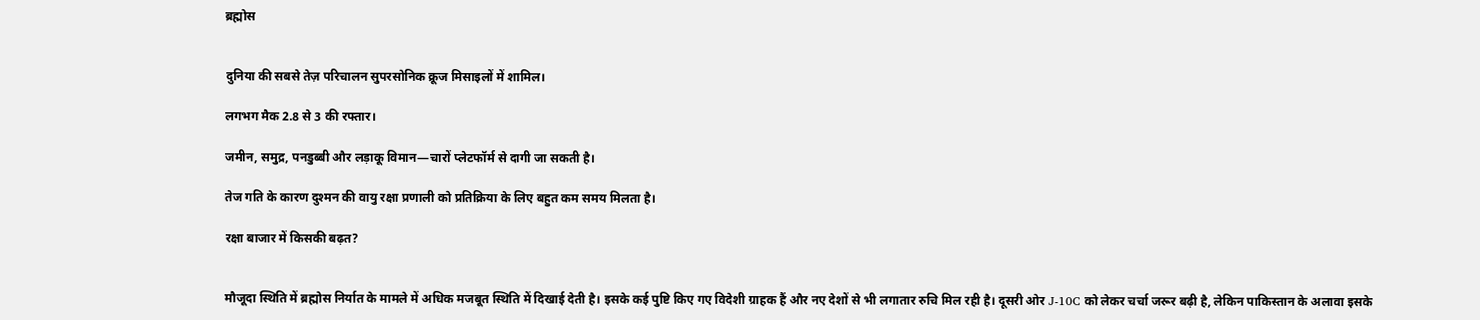ब्रह्मोस


दुनिया की सबसे तेज़ परिचालन सुपरसोनिक क्रूज मिसाइलों में शामिल।

लगभग मैक 2.8 से 3 की रफ्तार।

जमीन, समुद्र, पनडुब्बी और लड़ाकू विमान—चारों प्लेटफॉर्म से दागी जा सकती है।

तेज गति के कारण दुश्मन की वायु रक्षा प्रणाली को प्रतिक्रिया के लिए बहुत कम समय मिलता है।

रक्षा बाजार में किसकी बढ़त?


मौजूदा स्थिति में ब्रह्मोस निर्यात के मामले में अधिक मजबूत स्थिति में दिखाई देती है। इसके कई पुष्टि किए गए विदेशी ग्राहक हैं और नए देशों से भी लगातार रुचि मिल रही है। दूसरी ओर J-10C को लेकर चर्चा जरूर बढ़ी है, लेकिन पाकिस्तान के अलावा इसके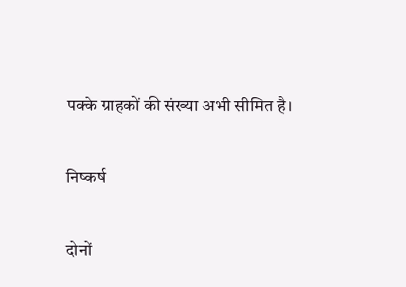पक्के ग्राहकों की संख्या अभी सीमित है।


निष्कर्ष


दोनों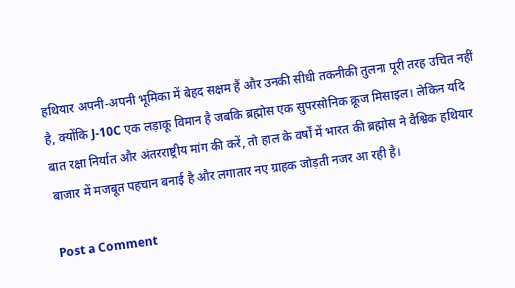हथियार अपनी-अपनी भूमिका में बेहद सक्षम हैं और उनकी सीधी तकनीकी तुलना पूरी तरह उचित नहीं है, क्योंकि J-10C एक लड़ाकू विमान है जबकि ब्रह्मोस एक सुपरसोनिक क्रूज मिसाइल। लेकिन यदि बात रक्षा निर्यात और अंतरराष्ट्रीय मांग की करें, तो हाल के वर्षों में भारत की ब्रह्मोस ने वैश्विक हथियार बाजार में मजबूत पहचान बनाई है और लगातार नए ग्राहक जोड़ती नजर आ रही है।

Post a Comment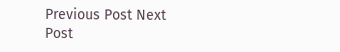Previous Post Next Post